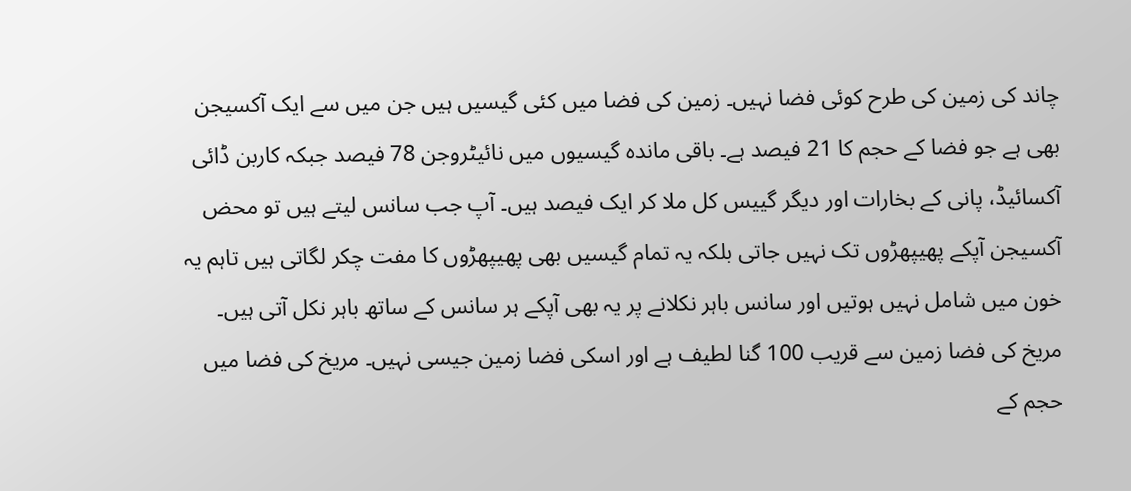چاند کی زمین کی طرح کوئی فضا نہیں۔ زمین کی فضا میں کئی گیسیں ہیں جن میں سے ایک آکسیجن بھی ہے جو فضا کے حجم کا 21 فیصد ہے۔ باقی ماندہ گیسیوں میں نائیٹروجن 78 فیصد جبکہ کاربن ڈائی آکسائیڈ، پانی کے بخارات اور دیگر گییس کل ملا کر ایک فیصد ہیں۔ آپ جب سانس لیتے ہیں تو محض آکسیجن آپکے پھیپھڑوں تک نہیں جاتی بلکہ یہ تمام گیسیں بھی پھیپھڑوں کا مفت چکر لگاتی ہیں تاہم یہ خون میں شامل نہیں ہوتیں اور سانس باہر نکلانے پر یہ بھی آپکے ہر سانس کے ساتھ باہر نکل آتی ہیں۔
مریخ کی فضا زمین سے قریب 100 گنا لطیف ہے اور اسکی فضا زمین جیسی نہیں۔ مریخ کی فضا میں حجم کے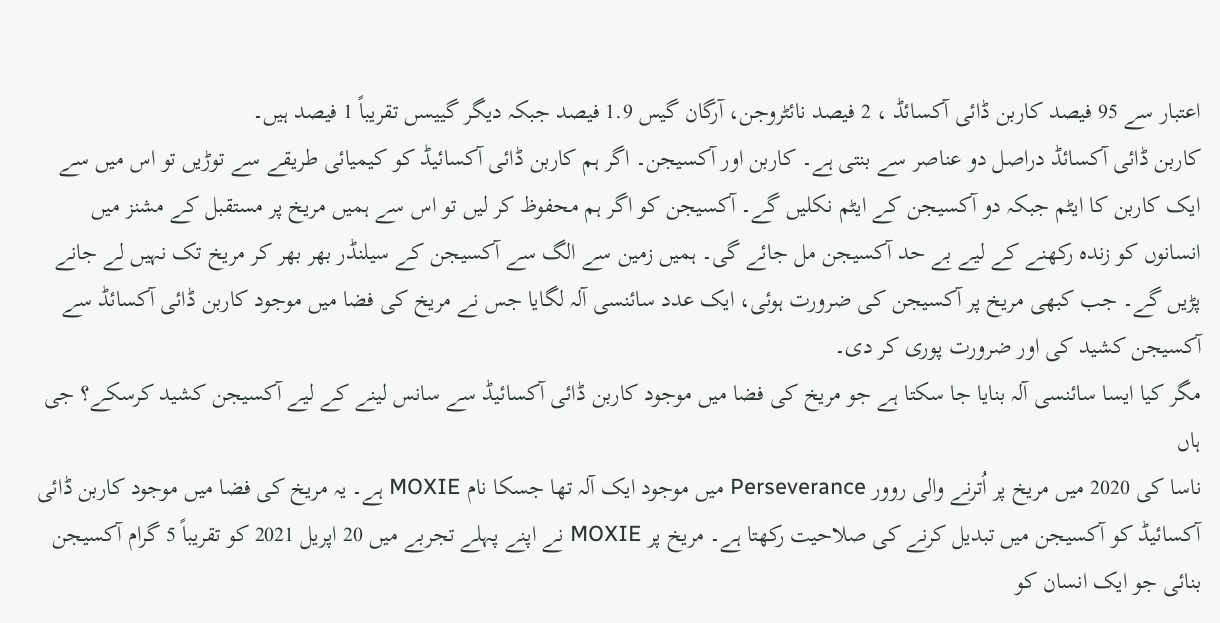اعتبار سے 95 فیصد کاربن ڈائی آکسائڈ ، 2 فیصد نائٹروجن، آرگان گیس 1.9 فیصد جبکہ دیگر گییسں تقریباً 1 فیصد ہیں۔
کاربن ڈائی آکسائڈ دراصل دو عناصر سے بنتی ہے۔ کاربن اور آکسیجن۔ اگر ہم کاربن ڈائی آکسائیڈ کو کیمیائی طریقے سے توڑیں تو اس میں سے ایک کاربن کا ایٹم جبکہ دو آکسیجن کے ایٹم نکلیں گے۔ آکسیجن کو اگر ہم محفوظ کر لیں تو اس سے ہمیں مریخ پر مستقبل کے مشنز میں انسانوں کو زندہ رکھنے کے لیے بے حد آکسیجن مل جائے گی۔ ہمیں زمین سے الگ سے آکسیجن کے سیلنڈر بھر بھر کر مریخ تک نہیں لے جانے پڑیں گے۔ جب کبھی مریخ پر آکسیجن کی ضرورت ہوئی، ایک عدد سائنسی آلہ لگایا جس نے مریخ کی فضا میں موجود کاربن ڈائی آکسائڈ سے آکسیجن کشید کی اور ضرورت پوری کر دی۔
مگر کیا ایسا سائنسی آلہ بنایا جا سکتا ہے جو مریخ کی فضا میں موجود کاربن ڈائی آکسائیڈ سے سانس لینے کے لیے آکسیجن کشید کرسکے؟ جی ہاں
ناسا کی 2020 میں مریخ پر اُترنے والی روور Perseverance میں موجود ایک آلہ تھا جسکا نام MOXIE ہے۔ یہ مریخ کی فضا میں موجود کاربن ڈائی آکسائیڈ کو آکسیجن میں تبدیل کرنے کی صلاحیت رکھتا ہے۔ مریخ پر MOXIE نے اپنے پہلے تجربے میں 20 اپریل 2021 کو تقریباً 5 گرام آکسیجن بنائی جو ایک انسان کو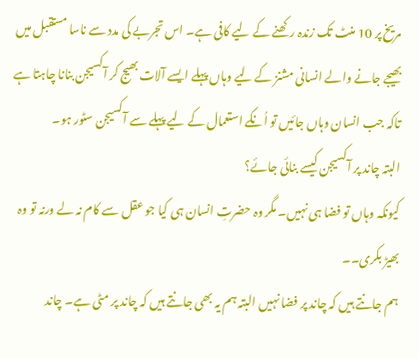مریخ پر 10 منٹ تک زندہ رکھنے کے لیے کافی ہے۔ اس تجربے کی مدد سے ناسا مستقبل میں بھیجے جانے والے انسانی مشنز کے لیے وہاں پہلے ایسے آلات بھیج کر آکسیجن بنانا چاہتا ہے تاکہ جب انسان وہاں جائیں تو اُنکے استعمال کے لیے پہلے سے آکسیجن سٹور ہو۔
البتہ چاند پر آکسیجن کیسے بنائی جائے؟
کیونکہ وہاں تو فضا ہی نہیں۔ مگر وہ حضرتِ انسان ہی کیا جو عقل سے کام نہ لے ورنہ تو وہ بھیڑ بکری۔۔
ہم جانتے ہیں کہ چاند پر فضا نہیں البتہ ہم یہ بھی جانتے ہیں کہ چاند پر مٹی ہے۔ چاند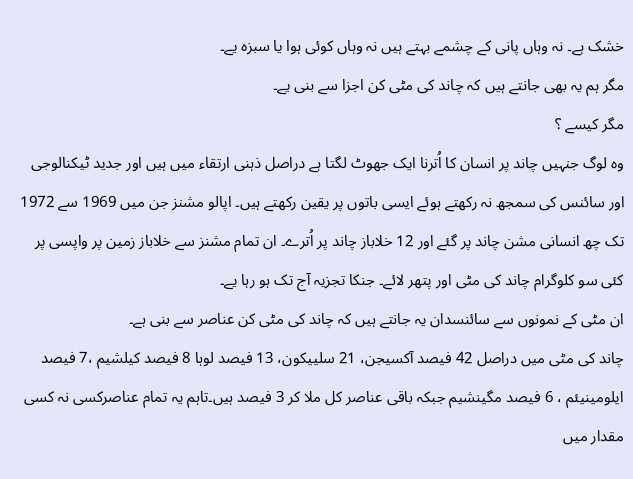خشک ہے۔ نہ وہاں پانی کے چشمے بہتے ہیں نہ وہاں کوئی ہوا یا سبزہ یے۔
مگر ہم یہ بھی جانتے ہیں کہ چاند کی مٹی کن اجزا سے بنی یے۔
مگر کیسے ؟
وہ لوگ جنہیں چاند پر انسان کا اُترنا ایک جھوٹ لگتا ہے دراصل ذہنی ارتقاء میں ہیں اور جدید ٹیکنالوجی اور سائنس کی سمجھ نہ رکھتے ہوئے ایسی باتوں پر یقین رکھتے ہیں۔ اپالو مشنز جن میں 1969 سے 1972 تک چھ انسانی مشن چاند پر گئے اور 12 خلاباز چاند پر اُترے۔ ان تمام مشنز سے خلاباز زمین پر واپسی پر کئی سو کلوگرام چاند کی مٹی اور پتھر لائے۔ جنکا تجزیہ آج تک ہو رہا یے۔
ان مٹی کے نمونوں سے سائنسدان یہ جانتے ہیں کہ چاند کی مٹی کن عناصر سے بنی ہے۔
چاند کی مٹی میں دراصل 42 فیصد آکسیجن، 21 سلییکون، 13 فیصد لوہا 8 فیصد کیلشیم ،7 فیصد ایلومینیئم ، 6 فیصد مگینشیم جبکہ باقی عناصر کل ملا کر 3 فیصد ہیں۔تاہم یہ تمام عناصرکسی نہ کسی مقدار میں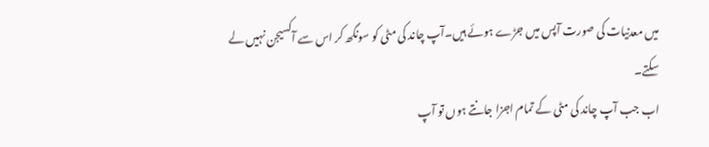میں معدنیات کی صورت آپس میں جڑے ہوئے ہیں۔آپ چاند کی مٹی کو سونگھ کر اس سے آکسیجن نہیں لے سکتے۔
اب جب آپ چاند کی مٹی کے تمام اجزا جانتے ہوں تو آپ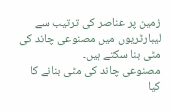زمین پر عناصر کی ترتیب سے لیبارٹریوں میں مصنوعی چاند کی مٹی بنا سکتے ہیں۔
مصنوعی چاند کی مٹی بنانے کا کیا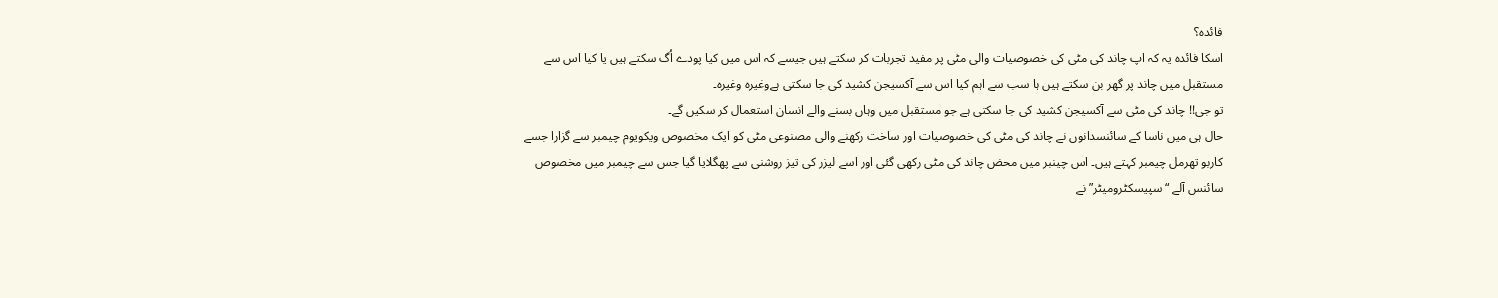فائدہ؟
اسکا فائدہ یہ کہ اپ چاند کی مٹی کی خصوصیات والی مٹی پر مفید تجربات کر سکتے ہیں جیسے کہ اس میں کیا پودے اُگ سکتے ہیں یا کیا اس سے مستقبل میں چاند پر گھر بن سکتے ہیں ہا سب سے اہم کیا اس سے آکسیجن کشید کی جا سکتی ہےوغیرہ وغیرہ۔
تو جی!! چاند کی مٹی سے آکسیجن کشید کی جا سکتی ہے جو مستقبل میں وہاں بسنے والے انسان استعمال کر سکیں گے۔
حال ہی میں ناسا کے سائنسدانوں نے چاند کی مٹی کی خصوصیات اور ساخت رکھنے والی مصنوعی مٹی کو ایک مخصوص ویکویوم چیمبر سے گزارا جسے کاربو تھرمل چیمبر کہتے ہیں۔ اس چینبر میں محض چاند کی مٹی رکھی گئی اور اسے لیزر کی تیز روشنی سے پھگلایا گیا جس سے چیمبر میں مخصوص سائنس آلے “سپیسکٹرومیٹر” نے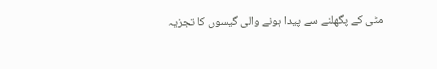مٹی کے پگھلنے سے پیدا ہونے والی گیسوں کا تجزیہ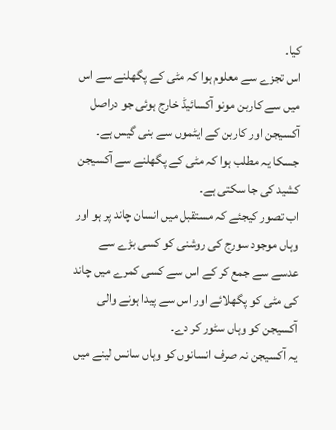کیا۔
اس تجزے سے معلوم ہوا کہ مٹی کے پگھلنے سے اس میں سے کاربن مونو آکسائیڈ خارج ہوئی جو دراصل آکسیجن اور کاربن کے ایٹموں سے بنی گیس ہے۔ جسکا یہ مطلب ہوا کہ مٹی کے پگھلنے سے آکسیجن کشید کی جا سکتی ہے۔
اب تصور کیجئے کہ مستقبل میں انسان چاند پر ہو اور وہاں موجود سورج کی روشنی کو کسی بڑے سے عدسے سے جمع کر کے اس سے کسی کمرے میں چاند کی مٹی کو پگھلائے اور اس سے پیدا ہونے والی آکسیجن کو وہاں سٹور کر دے۔
یہ آکسیجن نہ صرف انسانوں کو وہاں سانس لینے میں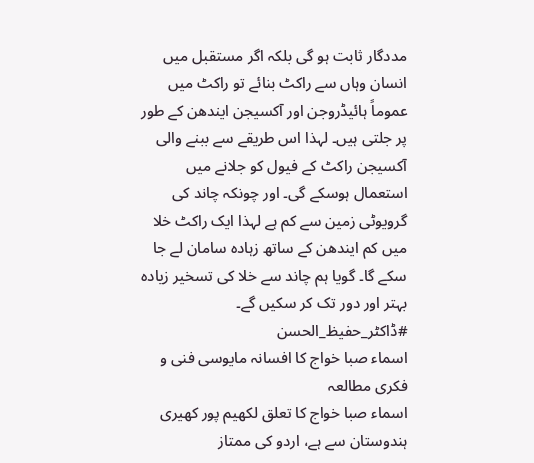مددگار ثابت ہو گی بلکہ اگر مستقبل میں انسان وہاں سے راکٹ بنائے تو راکٹ میں عموماً ہائیڈروجن اور آکسیجن ایندھن کے طور پر جلتی ہیں۔ لہذا اس طریقے سے ببنے والی آکسیجن راکٹ کے فیول کو جلانے میں استعمال ہوسکے گی۔ اور چونکہ چاند کی گرویوٹی زمین سے کم ہے لہذا ایک راکٹ خلا میں کم ایندھن کے ساتھ زہادہ سامان لے جا سکے گا۔ گویا ہم چاند سے خلا کی تسخیر زیادہ بہتر اور دور تک کر سکیں گے۔
#ڈاکٹر_حفیظ_الحسن
اسماء صبا خواج کا افسانہ مایوسی فنی و فکری مطالعہ
اسماء صبا خواج کا تعلق لکھیم پور کھیری ہندوستان سے ہے، اردو کی ممتاز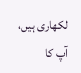لکھاری ہیں، آپ کا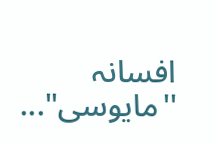افسانہ ''مایوسی"...